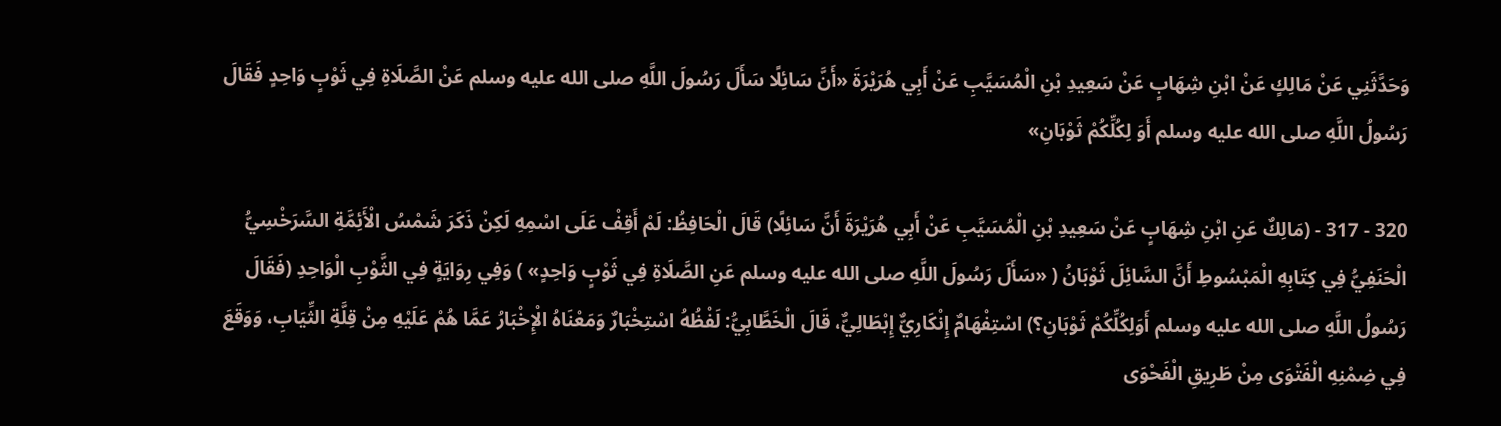وَحَدَّثَنِي عَنْ مَالِكٍ عَنْ ابْنِ شِهَابٍ عَنْ سَعِيدِ بْنِ الْمُسَيَّبِ عَنْ أَبِي هُرَيْرَةَ «أَنَّ سَائِلًا سَأَلَ رَسُولَ اللَّهِ صلى الله عليه وسلم عَنْ الصَّلَاةِ فِي ثَوْبٍ وَاحِدٍ فَقَالَ رَسُولُ اللَّهِ صلى الله عليه وسلم أَوَ لِكُلِّكُمْ ثَوْبَانِ»

320 - 317 - (مَالِكٌ عَنِ ابْنِ شِهَابٍ عَنْ سَعِيدِ بْنِ الْمُسَيَّبِ عَنْ أَبِي هُرَيْرَةَ أَنَّ سَائِلًا) قَالَ الْحَافِظُ: لَمْ أَقِفْ عَلَى اسْمِهِ لَكِنْ ذَكَرَ شَمْسُ الْأَئِمَّةِ السَّرَخْسِيُّ الْحَنَفِيُّ فِي كِتَابِهِ الْمَبْسُوطِ أَنَّ السَّائِلَ ثَوْبَانُ ( «سَأَلَ رَسُولَ اللَّهِ صلى الله عليه وسلم عَنِ الصَّلَاةِ فِي ثَوْبٍ وَاحِدٍ» ) وَفِي رِوَايَةٍ فِي الثَّوْبِ الْوَاحِدِ (فَقَالَ رَسُولُ اللَّهِ صلى الله عليه وسلم أَوَلِكُلِّكُمْ ثَوْبَانِ؟) اسْتِفْهَامٌ إِنْكَارِيٌّ إِبْطَالِيٌّ، قَالَ الْخَطَّابِيُّ: لَفْظُهُ اسْتِخْبَارٌ وَمَعْنَاهُ الْإِخْبَارُ عَمَّا هُمْ عَلَيْهِ مِنْ قِلَّةِ الثِّيَابِ، وَوَقَعَ فِي ضِمْنِهِ الْفَتْوَى مِنْ طَرِيقِ الْفَحْوَى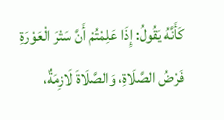كَأَنَّهُ يَقُولُ: إِذَا عَلِمْتُمْ أَنَّ سَتْرَ الْعَوْرَةِ فَرْضُ الصَّلَاةِ، وَالصَّلَاةَ لَازِمَةٌ،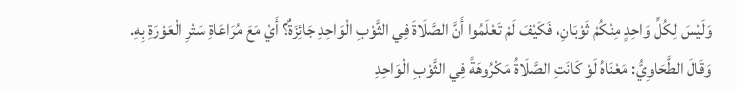وَلَيْسَ لِكُلِّ وَاحِدٍ مِنْكُمْ ثَوْبَانِ، فَكَيْفَ لَمْ تَعْلَمُوا أَنَّ الصَّلَاةَ فِي الثَّوْبِ الْوَاحِدِ جَائِزَةٌ؟ أَيْ مَعَ مُرَاعَاةِ سَتْرِ الْعَوْرَةِ بِهِ.
وَقَالَ الطَّحَاوِيُّ: مَعْنَاهُ لَوْ كَانَتِ الصَّلَاةُ مَكْرُوهَةً فِي الثَّوْبِ الْوَاحِدِ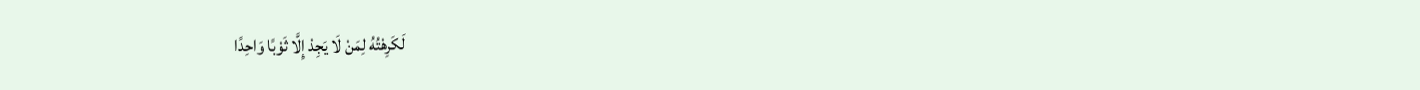لَكَرِهْتُهُ لِمَنْ لَا يَجِدْ إِلَّا ثَوْبًا وَاحِدًا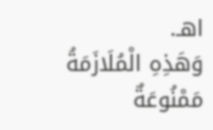اهـ.
وَهَذِهِ الْمُلَازَمَةُ مَمْنُوعَةٌ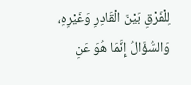لِلْفَرْقِ بَيْنَ الْقَادِرِ وَغَيْرِهِ، وَالسُّؤَالُ إِنَّمَا هُوَ عَنِ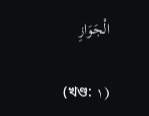الْجَوَازِ

(খণ্ড: ١)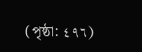(পৃষ্ঠা: ٤٩٦)